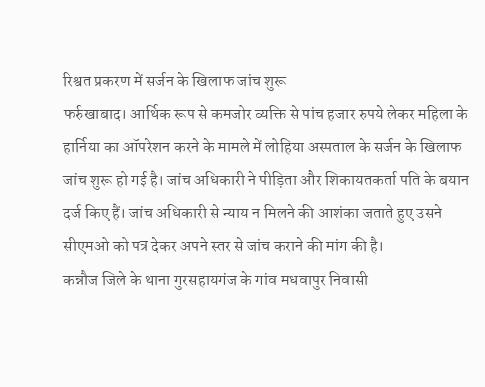रिश्वत प्रकरण में सर्जन के खिलाफ जांच शुरू
फर्रुखाबाद। आर्थिक रूप से कमजोर व्यक्ति से पांच हजार रुपये लेकर महिला के हार्निया का ऑपरेशन करने के मामले में लोहिया अस्पताल के सर्जन के खिलाफ जांच शुरू हो गई है। जांच अधिकारी ने पीड़िता और शिकायतकर्ता पति के बयान दर्ज किए हैं। जांच अधिकारी से न्याय न मिलने की आशंका जताते हुए उसने सीएमओ को पत्र देकर अपने स्तर से जांच कराने की मांग की है।
कन्नौज जिले के थाना गुरसहायगंज के गांव मधवापुर निवासी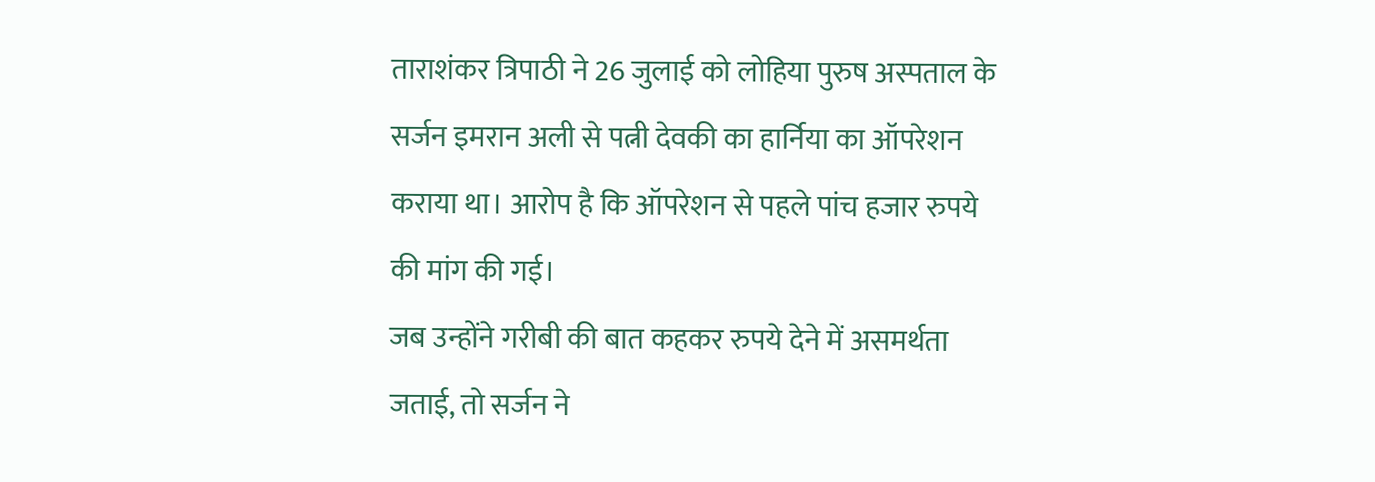ताराशंकर त्रिपाठी ने 26 जुलाई को लोहिया पुरुष अस्पताल के सर्जन इमरान अली से पत्नी देवकी का हार्निया का ऑपरेशन कराया था। आरोप है कि ऑपरेशन से पहले पांच हजार रुपये की मांग की गई।
जब उन्होंने गरीबी की बात कहकर रुपये देने में असमर्थता जताई, तो सर्जन ने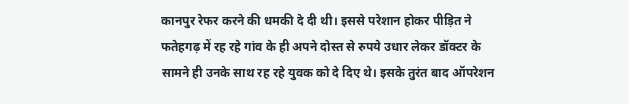कानपुर रेफर करने की धमकी दे दी थी। इससे परेशान होकर पीड़ित ने फतेहगढ़ में रह रहे गांव के ही अपने दोस्त से रुपये उधार लेकर डॉक्टर के सामने ही उनके साथ रह रहे युवक को दे दिए थे। इसके तुरंत बाद ऑपरेशन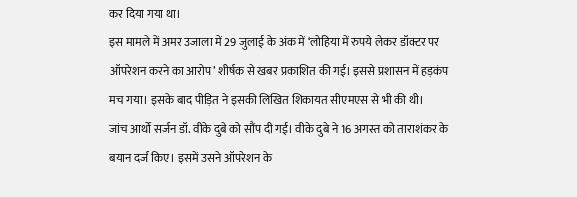कर दिया गया था।
इस मामले में अमर उजाला में 29 जुलाई के अंक में ‘लोहिया में रुपये लेकर डॉक्टर पर ऑपरेशन करने का आरोप’ शीर्षक से खबर प्रकाशित की गई। इससे प्रशासन में हड़कंप मच गया। इसके बाद पीड़ित ने इसकी लिखित शिकायत सीएमएस से भी की थी।
जांच आर्थो सर्जन डॉ. वीके दुबे को सौंप दी गई। वीके दुबे ने 16 अगस्त को ताराशंकर के बयान दर्ज किए। इसमें उसने ऑपरेशन के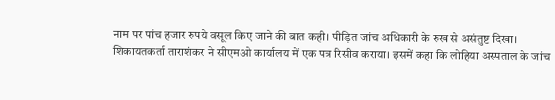नाम पर पांच हजार रुपये वसूल किए जाने की बात कही। पीड़ित जांच अधिकारी के रुख से असंतुष्ट दिखा।
शिकायतकर्ता ताराशंकर ने सीएमओ कार्यालय में एक पत्र रिसीव कराया। इसमें कहा कि लोहिया अस्पताल के जांच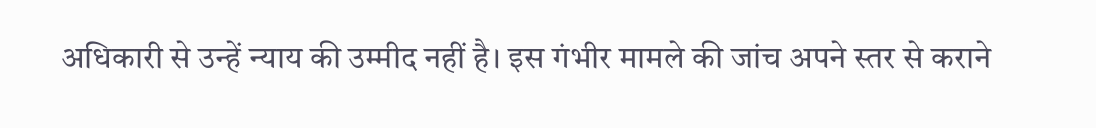अधिकारी से उन्हें न्याय की उम्मीद नहीं है। इस गंभीर मामले की जांच अपने स्तर से कराने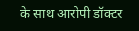के साथ आरोपी डॉक्टर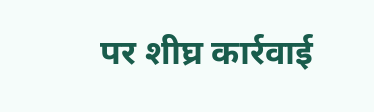पर शीघ्र कार्रवाई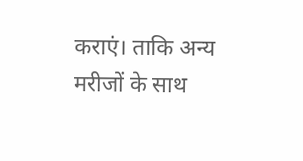कराएं। ताकि अन्य मरीजों के साथ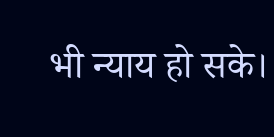भी न्याय हो सके।